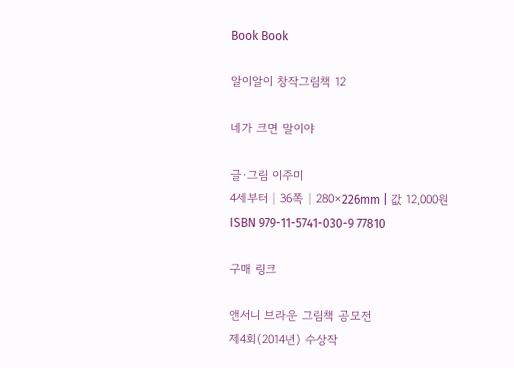Book Book

알이알이 창작그림책 12

네가 크면 말이야

글·그림 이주미
4세부터│36쪽│280×226mm | 값 12,000원
ISBN 979-11-5741-030-9 77810

구매 링크

앤서니 브라운 그림책 공모전
제4회(2014년) 수상작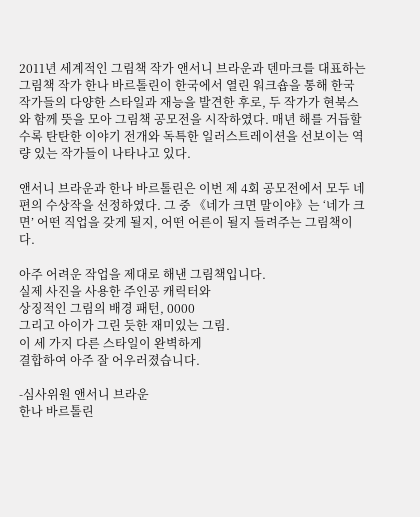2011년 세계적인 그림책 작가 앤서니 브라운과 덴마크를 대표하는 그림책 작가 한나 바르톨린이 한국에서 열린 워크숍을 통해 한국 작가들의 다양한 스타일과 재능을 발견한 후로, 두 작가가 현북스와 함께 뜻을 모아 그림책 공모전을 시작하였다. 매년 해를 거듭할수록 탄탄한 이야기 전개와 독특한 일러스트레이션을 선보이는 역량 있는 작가들이 나타나고 있다.

앤서니 브라운과 한나 바르톨린은 이번 제 4회 공모전에서 모두 네 편의 수상작을 선정하였다. 그 중 《네가 크면 말이야》는 ‘네가 크면’ 어떤 직업을 갖게 될지, 어떤 어른이 될지 들려주는 그림책이다.

아주 어려운 작업을 제대로 해낸 그림책입니다.
실제 사진을 사용한 주인공 캐릭터와
상징적인 그림의 배경 패턴, 0000
그리고 아이가 그린 듯한 재미있는 그림.
이 세 가지 다른 스타일이 완벽하게
결합하여 아주 잘 어우러졌습니다.

-심사위원 앤서니 브라운
한나 바르톨린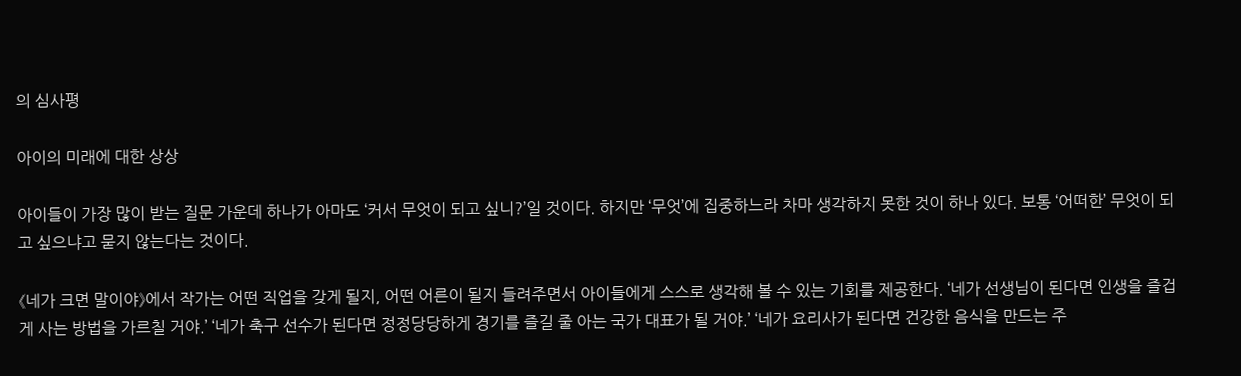의 심사평

아이의 미래에 대한 상상

아이들이 가장 많이 받는 질문 가운데 하나가 아마도 ‘커서 무엇이 되고 싶니?’일 것이다. 하지만 ‘무엇’에 집중하느라 차마 생각하지 못한 것이 하나 있다. 보통 ‘어떠한’ 무엇이 되고 싶으냐고 묻지 않는다는 것이다.

《네가 크면 말이야》에서 작가는 어떤 직업을 갖게 될지, 어떤 어른이 될지 들려주면서 아이들에게 스스로 생각해 볼 수 있는 기회를 제공한다. ‘네가 선생님이 된다면 인생을 즐겁게 사는 방법을 가르칠 거야.’ ‘네가 축구 선수가 된다면 정정당당하게 경기를 즐길 줄 아는 국가 대표가 될 거야.’ ‘네가 요리사가 된다면 건강한 음식을 만드는 주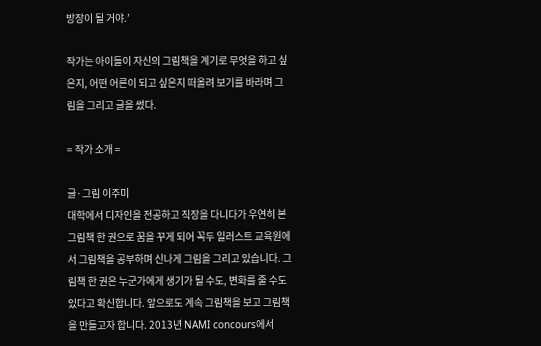방장이 될 거야.’

작가는 아이들이 자신의 그림책을 계기로 무엇을 하고 싶은지, 어떤 어른이 되고 싶은지 떠올려 보기를 바라며 그림을 그리고 글을 썼다.

= 작가 소개 =

글·그림 이주미
대학에서 디자인을 전공하고 직장을 다니다가 우연히 본 그림책 한 권으로 꿈을 꾸게 되어 꼭두 일러스트 교육원에서 그림책을 공부하며 신나게 그림을 그리고 있습니다. 그림책 한 권은 누군가에게 생기가 될 수도, 변화를 줄 수도 있다고 확신합니다. 앞으로도 계속 그림책을 보고 그림책을 만들고자 합니다. 2013년 NAMI concours에서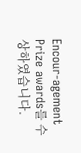Encour-agement Prize awards를 수상하였습니다.